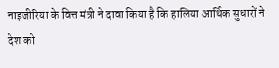नाइजीरिया के वित्त मंत्री ने दावा किया है कि हालिया आर्थिक सुधारों ने देश को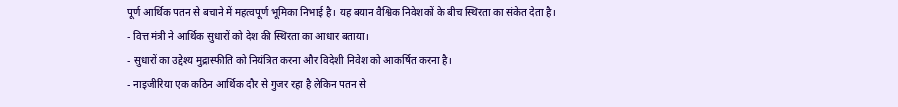पूर्ण आर्थिक पतन से बचाने में महत्वपूर्ण भूमिका निभाई है। यह बयान वैश्विक निवेशकों के बीच स्थिरता का संकेत देता है।
- वित्त मंत्री ने आर्थिक सुधारों को देश की स्थिरता का आधार बताया।
- सुधारों का उद्देश्य मुद्रास्फीति को नियंत्रित करना और विदेशी निवेश को आकर्षित करना है।
- नाइजीरिया एक कठिन आर्थिक दौर से गुजर रहा है लेकिन पतन से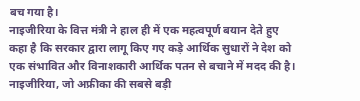बच गया है।
नाइजीरिया के वित्त मंत्री ने हाल ही में एक महत्वपूर्ण बयान देते हुए कहा है कि सरकार द्वारा लागू किए गए कड़े आर्थिक सुधारों ने देश को एक संभावित और विनाशकारी आर्थिक पतन से बचाने में मदद की है। नाइजीरिया, जो अफ्रीका की सबसे बड़ी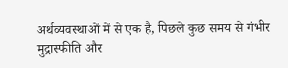अर्थव्यवस्थाओं में से एक है, पिछले कुछ समय से गंभीर मुद्रास्फीति और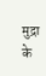मुद्रा के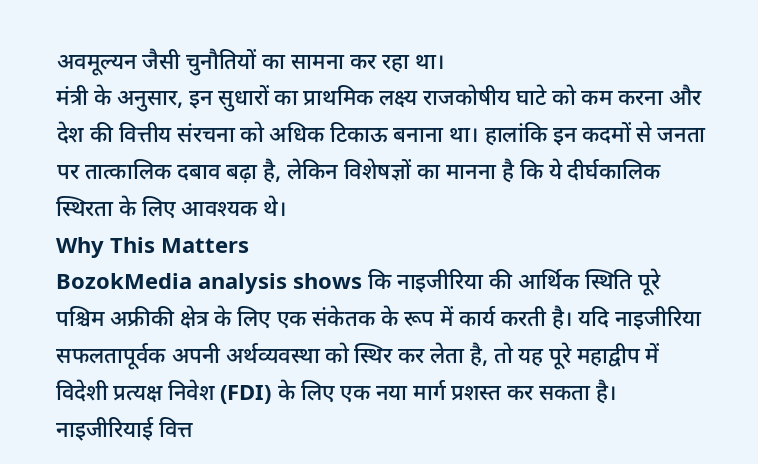अवमूल्यन जैसी चुनौतियों का सामना कर रहा था।
मंत्री के अनुसार, इन सुधारों का प्राथमिक लक्ष्य राजकोषीय घाटे को कम करना और देश की वित्तीय संरचना को अधिक टिकाऊ बनाना था। हालांकि इन कदमों से जनता पर तात्कालिक दबाव बढ़ा है, लेकिन विशेषज्ञों का मानना है कि ये दीर्घकालिक स्थिरता के लिए आवश्यक थे।
Why This Matters
BozokMedia analysis shows कि नाइजीरिया की आर्थिक स्थिति पूरे पश्चिम अफ्रीकी क्षेत्र के लिए एक संकेतक के रूप में कार्य करती है। यदि नाइजीरिया सफलतापूर्वक अपनी अर्थव्यवस्था को स्थिर कर लेता है, तो यह पूरे महाद्वीप में विदेशी प्रत्यक्ष निवेश (FDI) के लिए एक नया मार्ग प्रशस्त कर सकता है।
नाइजीरियाई वित्त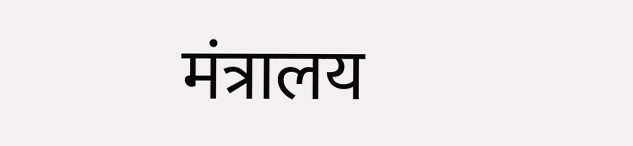मंत्रालय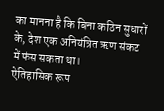का मानना है कि बिना कठिन सुधारों के, देश एक अनियंत्रित ऋण संकट में फंस सकता था।
ऐतिहासिक रूप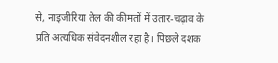से, नाइजीरिया तेल की कीमतों में उतार-चढ़ाव के प्रति अत्यधिक संवेदनशील रहा है। पिछले दशक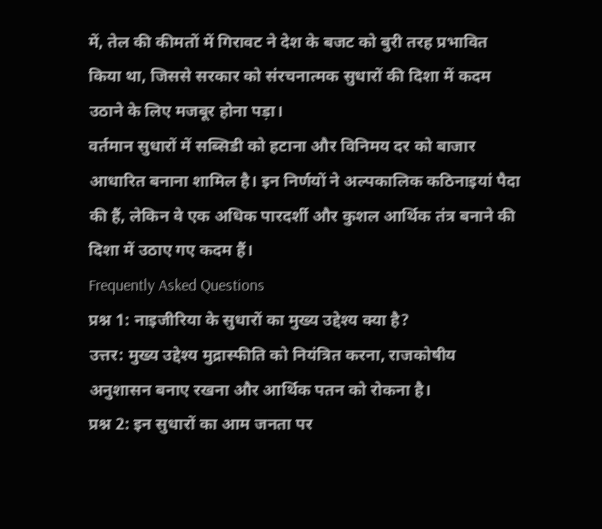में, तेल की कीमतों में गिरावट ने देश के बजट को बुरी तरह प्रभावित किया था, जिससे सरकार को संरचनात्मक सुधारों की दिशा में कदम उठाने के लिए मजबूर होना पड़ा।
वर्तमान सुधारों में सब्सिडी को हटाना और विनिमय दर को बाजार आधारित बनाना शामिल है। इन निर्णयों ने अल्पकालिक कठिनाइयां पैदा की हैं, लेकिन वे एक अधिक पारदर्शी और कुशल आर्थिक तंत्र बनाने की दिशा में उठाए गए कदम हैं।
Frequently Asked Questions
प्रश्न 1: नाइजीरिया के सुधारों का मुख्य उद्देश्य क्या है?
उत्तर: मुख्य उद्देश्य मुद्रास्फीति को नियंत्रित करना, राजकोषीय अनुशासन बनाए रखना और आर्थिक पतन को रोकना है।
प्रश्न 2: इन सुधारों का आम जनता पर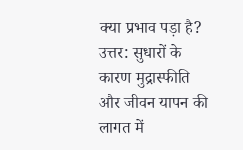क्या प्रभाव पड़ा है?
उत्तर: सुधारों के कारण मुद्रास्फीति और जीवन यापन की लागत में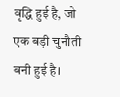वृद्धि हुई है, जो एक बड़ी चुनौती बनी हुई है।